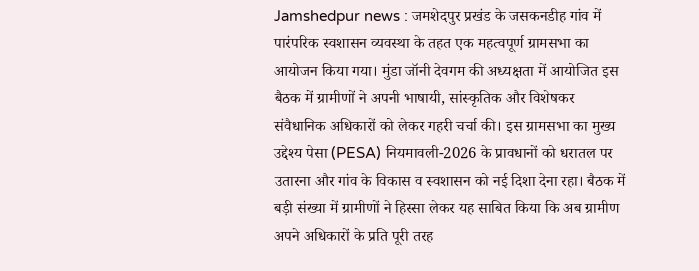Jamshedpur news : जमशेदपुर प्रखंड के जसकनडीह गांव में पारंपरिक स्वशासन व्यवस्था के तहत एक महत्वपूर्ण ग्रामसभा का आयोजन किया गया। मुंडा जॉनी देवगम की अध्यक्षता में आयोजित इस बैठक में ग्रामीणों ने अपनी भाषायी, सांस्कृतिक और विशेषकर संवैधानिक अधिकारों को लेकर गहरी चर्चा की। इस ग्रामसभा का मुख्य उद्देश्य पेसा (PESA) नियमावली-2026 के प्रावधानों को धरातल पर उतारना और गांव के विकास व स्वशासन को नई दिशा देना रहा। बैठक में बड़ी संख्या में ग्रामीणों ने हिस्सा लेकर यह साबित किया कि अब ग्रामीण अपने अधिकारों के प्रति पूरी तरह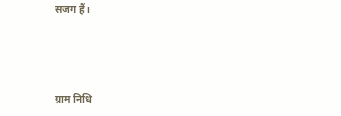सजग हैं।




ग्राम निधि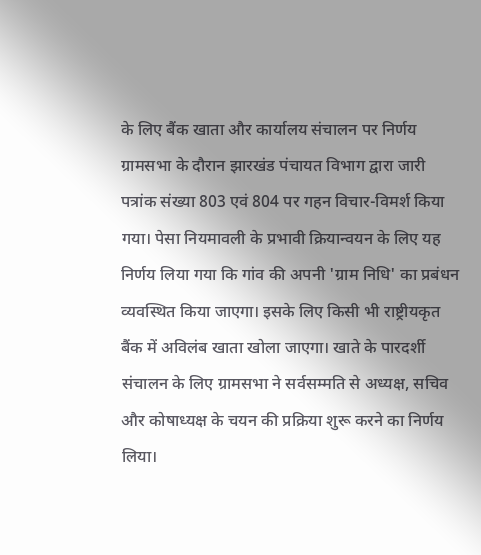के लिए बैंक खाता और कार्यालय संचालन पर निर्णय
ग्रामसभा के दौरान झारखंड पंचायत विभाग द्वारा जारी पत्रांक संख्या 803 एवं 804 पर गहन विचार-विमर्श किया गया। पेसा नियमावली के प्रभावी क्रियान्वयन के लिए यह निर्णय लिया गया कि गांव की अपनी 'ग्राम निधि' का प्रबंधन व्यवस्थित किया जाएगा। इसके लिए किसी भी राष्ट्रीयकृत बैंक में अविलंब खाता खोला जाएगा। खाते के पारदर्शी संचालन के लिए ग्रामसभा ने सर्वसम्मति से अध्यक्ष, सचिव और कोषाध्यक्ष के चयन की प्रक्रिया शुरू करने का निर्णय लिया।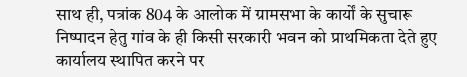साथ ही, पत्रांक 804 के आलोक में ग्रामसभा के कार्यों के सुचारू निष्पादन हेतु गांव के ही किसी सरकारी भवन को प्राथमिकता देते हुए कार्यालय स्थापित करने पर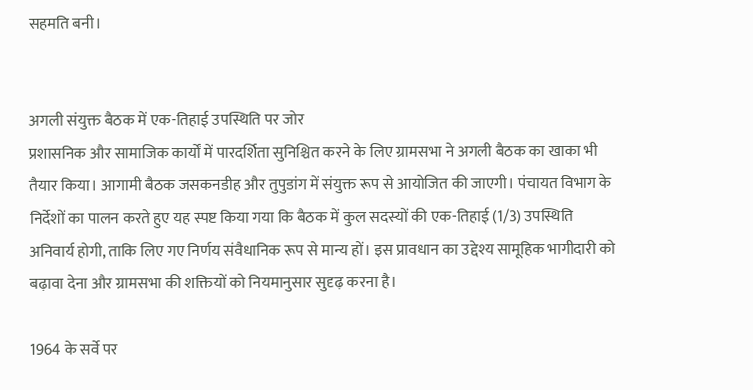सहमति बनी।


अगली संयुक्त बैठक में एक-तिहाई उपस्थिति पर जोर
प्रशासनिक और सामाजिक कार्यों में पारदर्शिता सुनिश्चित करने के लिए ग्रामसभा ने अगली बैठक का खाका भी तैयार किया। आगामी बैठक जसकनडीह और तुपुडांग में संयुक्त रूप से आयोजित की जाएगी। पंचायत विभाग के निर्देशों का पालन करते हुए यह स्पष्ट किया गया कि बैठक में कुल सदस्यों की एक-तिहाई (1/3) उपस्थिति अनिवार्य होगी, ताकि लिए गए निर्णय संवैधानिक रूप से मान्य हों। इस प्रावधान का उद्देश्य सामूहिक भागीदारी को बढ़ावा देना और ग्रामसभा की शक्तियों को नियमानुसार सुदृढ़ करना है।

1964 के सर्वे पर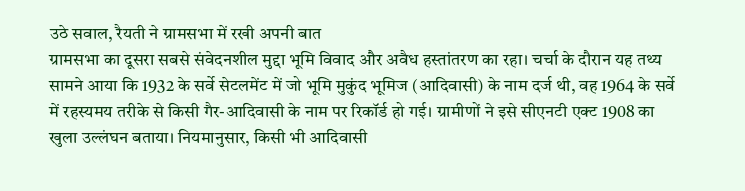उठे सवाल, रैयती ने ग्रामसभा में रखी अपनी बात
ग्रामसभा का दूसरा सबसे संवेदनशील मुद्दा भूमि विवाद और अवैध हस्तांतरण का रहा। चर्चा के दौरान यह तथ्य सामने आया कि 1932 के सर्वे सेटलमेंट में जो भूमि मुकुंद भूमिज (आदिवासी) के नाम दर्ज थी, वह 1964 के सर्वे में रहस्यमय तरीके से किसी गैर-आदिवासी के नाम पर रिकॉर्ड हो गई। ग्रामीणों ने इसे सीएनटी एक्ट 1908 का खुला उल्लंघन बताया। नियमानुसार, किसी भी आदिवासी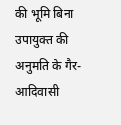की भूमि बिना उपायुक्त की अनुमति के गैर-आदिवासी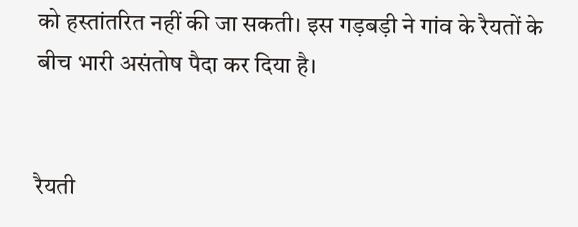को हस्तांतरित नहीं की जा सकती। इस गड़बड़ी ने गांव के रैयतों के बीच भारी असंतोष पैदा कर दिया है।


रैयती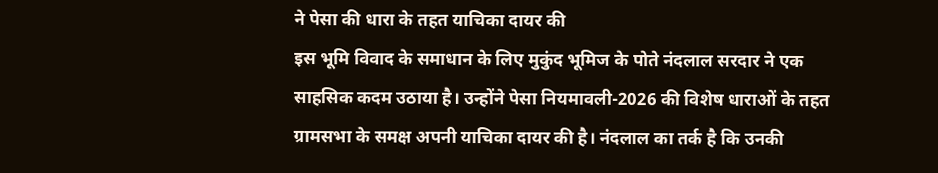ने पेसा की धारा के तहत याचिका दायर की
इस भूमि विवाद के समाधान के लिए मुकुंद भूमिज के पोते नंदलाल सरदार ने एक साहसिक कदम उठाया है। उन्होंने पेसा नियमावली-2026 की विशेष धाराओं के तहत ग्रामसभा के समक्ष अपनी याचिका दायर की है। नंदलाल का तर्क है कि उनकी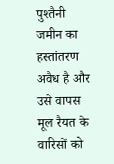पुश्तैनी जमीन का हस्तांतरण अवैध है और उसे वापस मूल रैयत के वारिसों को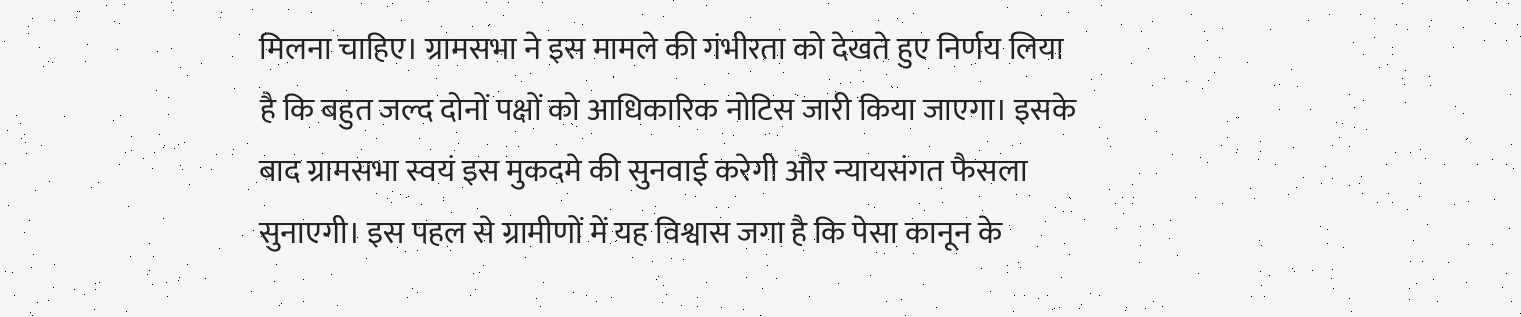मिलना चाहिए। ग्रामसभा ने इस मामले की गंभीरता को देखते हुए निर्णय लिया है कि बहुत जल्द दोनों पक्षों को आधिकारिक नोटिस जारी किया जाएगा। इसके बाद ग्रामसभा स्वयं इस मुकदमे की सुनवाई करेगी और न्यायसंगत फैसला सुनाएगी। इस पहल से ग्रामीणों में यह विश्वास जगा है कि पेसा कानून के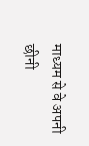माध्यम से वे अपनी छीनी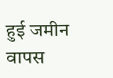हुई जमीन वापस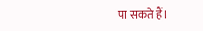पा सकते हैं।